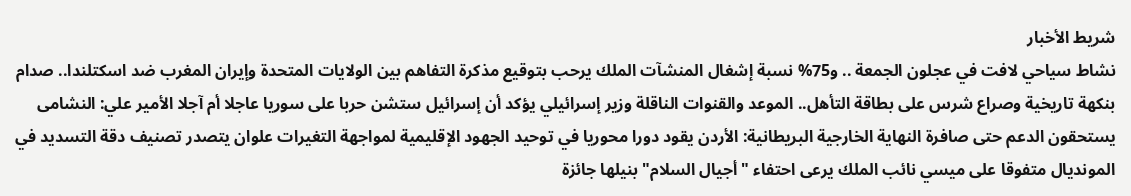شريط الأخبار
نشاط سياحي لافت في عجلون الجمعة .. و75% نسبة إشغال المنشآت الملك يرحب بتوقيع مذكرة التفاهم بين الولايات المتحدة وإيران المغرب ضد اسكتلندا.. صدام بنكهة تاريخية وصراع شرس على بطاقة التأهل.. الموعد والقنوات الناقلة وزير إسرائيلي يؤكد أن إسرائيل ستشن حربا على سوريا عاجلا أم آجلا الأمير علي: النشامى يستحقون الدعم حتى صافرة النهاية الخارجية البريطانية: الأردن يقود دورا محوريا في توحيد الجهود الإقليمية لمواجهة التغيرات علوان يتصدر تصنيف دقة التسديد في المونديال متفوقا على ميسي نائب الملك يرعى احتفاء "أجيال السلام" بنيلها جائزة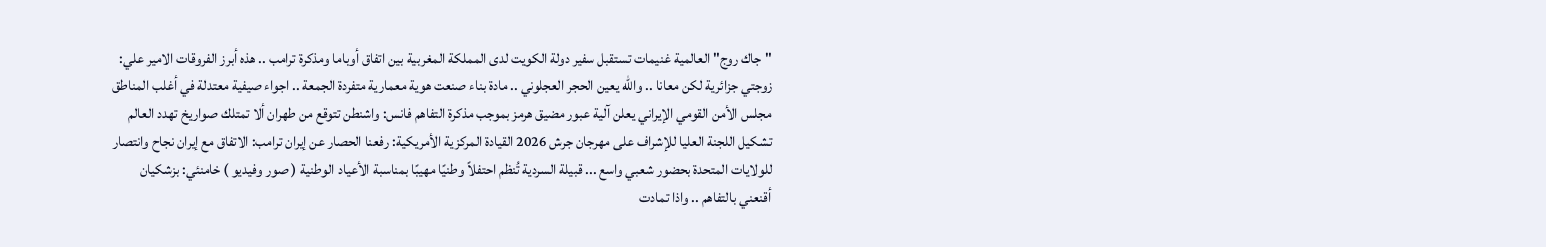"جاك روج" العالمية غنيمات تستقبل سفير دولة الكويت لدى المملكة المغربية بين اتفاق أوباما ومذكرة ترامب .. هذه أبرز الفروقات الامير علي: زوجتي جزائرية لكن معانا .. والله يعين الحجر العجلوني .. مادة بناء صنعت هوية معمارية متفردة الجمعة .. اجواء صيفية معتدلة في أغلب المناطق مجلس الأمن القومي الإيراني يعلن آلية عبور مضيق هرمز بموجب مذكرة التفاهم فانس: واشنطن تتوقع من طهران ألا تمتلك صواريخ تهدد العالم تشكيل اللجنة العليا للإشراف على مهرجان جرش 2026 القيادة المركزية الأمريكية: رفعنا الحصار عن إيران ترامب: الاتفاق مع إيران نجاح وانتصار للولايات المتحدة بحضور شعبي واسع ... قبيلة السردية تُنظم احتفلاً وطنيًا مهيبًا بمناسبة الأعياد الوطنية ( صور وفيديو ) خامنئي: بزشكيان أقنعني بالتفاهم .. واذا تمادت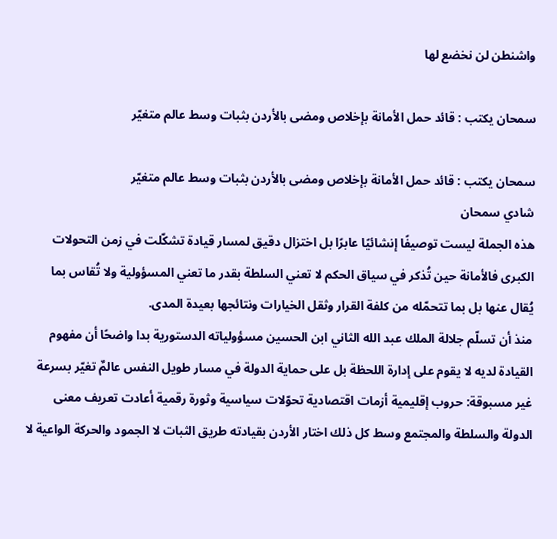واشنطن لن نخضع لها

سمحان يكتب : قائد حمل الأمانة بإخلاص ومضى بالأردن بثبات وسط عالم متغيّر

سمحان يكتب : قائد حمل الأمانة بإخلاص ومضى بالأردن بثبات وسط عالم متغيّر
شادي سمحان
هذه الجملة ليست توصيفًا إنشائيًا عابرًا بل اختزال دقيق لمسار قيادة تشكّلت في زمن التحولات الكبرى فالأمانة حين تُذكر في سياق الحكم لا تعني السلطة بقدر ما تعني المسؤولية ولا تُقاس بما يُقال عنها بل بما تتحمّله من كلفة القرار وثقل الخيارات ونتائجها بعيدة المدى.
منذ أن تسلّم جلالة الملك عبد الله الثاني ابن الحسين مسؤولياته الدستورية بدا واضحًا أن مفهوم القيادة لديه لا يقوم على إدارة اللحظة بل على حماية الدولة في مسار طويل النفس عالمٌ تغيّر بسرعة غير مسبوقة: حروب إقليمية أزمات اقتصادية تحوّلات سياسية وثورة رقمية أعادت تعريف معنى الدولة والسلطة والمجتمع وسط كل ذلك اختار الأردن بقيادته طريق الثبات لا الجمود والحركة الواعية لا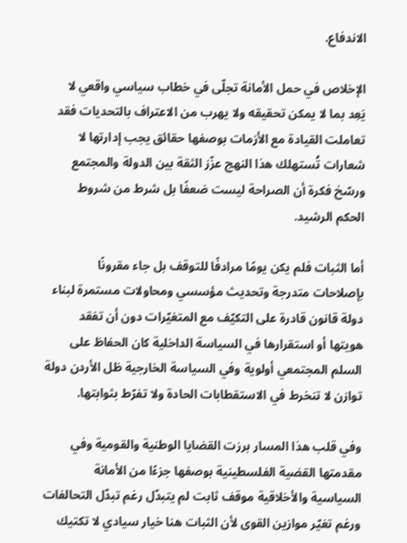الاندفاع.

الإخلاص في حمل الأمانة تجلّى في خطاب سياسي واقعي لا يَعِد بما لا يمكن تحقيقه ولا يهرب من الاعتراف بالتحديات فقد تعاملت القيادة مع الأزمات بوصفها حقائق يجب إدارتها لا شعارات تُستهلك هذا النهج عزّز الثقة بين الدولة والمجتمع ورسّخ فكرة أن الصراحة ليست ضعفًا بل شرط من شروط الحكم الرشيد.

أما الثبات فلم يكن يومًا مرادفًا للتوقف بل جاء مقرونًا بإصلاحات متدرجة وتحديث مؤسسي ومحاولات مستمرة لبناء دولة قانون قادرة على التكيّف مع المتغيّرات دون أن تفقد هويتها أو استقرارها في السياسة الداخلية كان الحفاظ على السلم المجتمعي أولوية وفي السياسة الخارجية ظل الأردن دولة توازن لا تنخرط في الاستقطابات الحادة ولا تفرّط بثوابتها.

وفي قلب هذا المسار برزت القضايا الوطنية والقومية وفي مقدمتها القضية الفلسطينية بوصفها جزءًا من الأمانة السياسية والأخلاقية موقف ثابت لم يتبدّل رغم تبدّل التحالفات ورغم تغيّر موازين القوى لأن الثبات هنا خيار سيادي لا تكتيك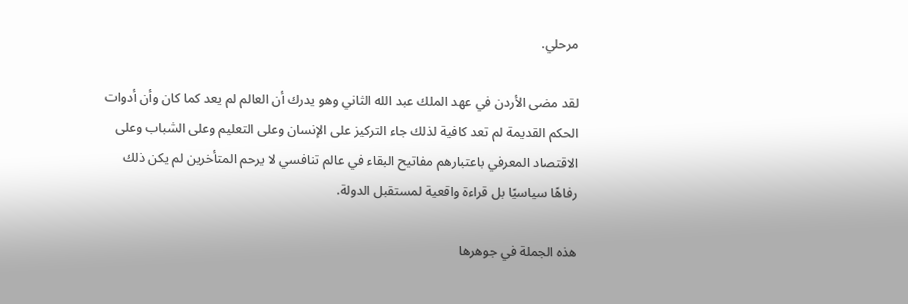مرحلي.

لقد مضى الأردن في عهد الملك عبد الله الثاني وهو يدرك أن العالم لم يعد كما كان وأن أدوات الحكم القديمة لم تعد كافية لذلك جاء التركيز على الإنسان وعلى التعليم وعلى الشباب وعلى الاقتصاد المعرفي باعتبارهم مفاتيح البقاء في عالم تنافسي لا يرحم المتأخرين لم يكن ذلك رفاهًا سياسيًا بل قراءة واقعية لمستقبل الدولة.

هذه الجملة في جوهرها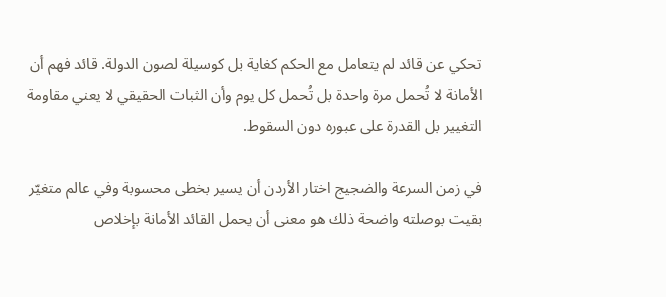تحكي عن قائد لم يتعامل مع الحكم كغاية بل كوسيلة لصون الدولة. قائد فهم أن الأمانة لا تُحمل مرة واحدة بل تُحمل كل يوم وأن الثبات الحقيقي لا يعني مقاومة التغيير بل القدرة على عبوره دون السقوط.

في زمن السرعة والضجيج اختار الأردن أن يسير بخطى محسوبة وفي عالم متغيّر بقيت بوصلته واضحة ذلك هو معنى أن يحمل القائد الأمانة بإخلاص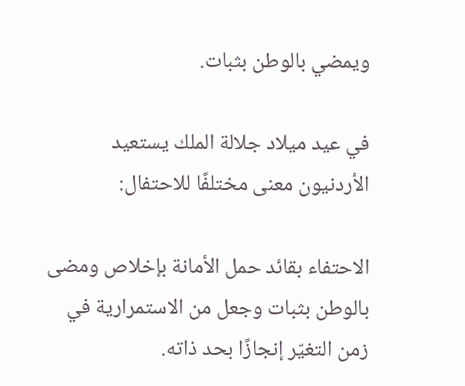ويمضي بالوطن بثبات.

في عيد ميلاد جلالة الملك يستعيد الأردنيون معنى مختلفًا للاحتفال:

الاحتفاء بقائد حمل الأمانة بإخلاص ومضى بالوطن بثبات وجعل من الاستمرارية في زمن التغيّر إنجازًا بحد ذاته.